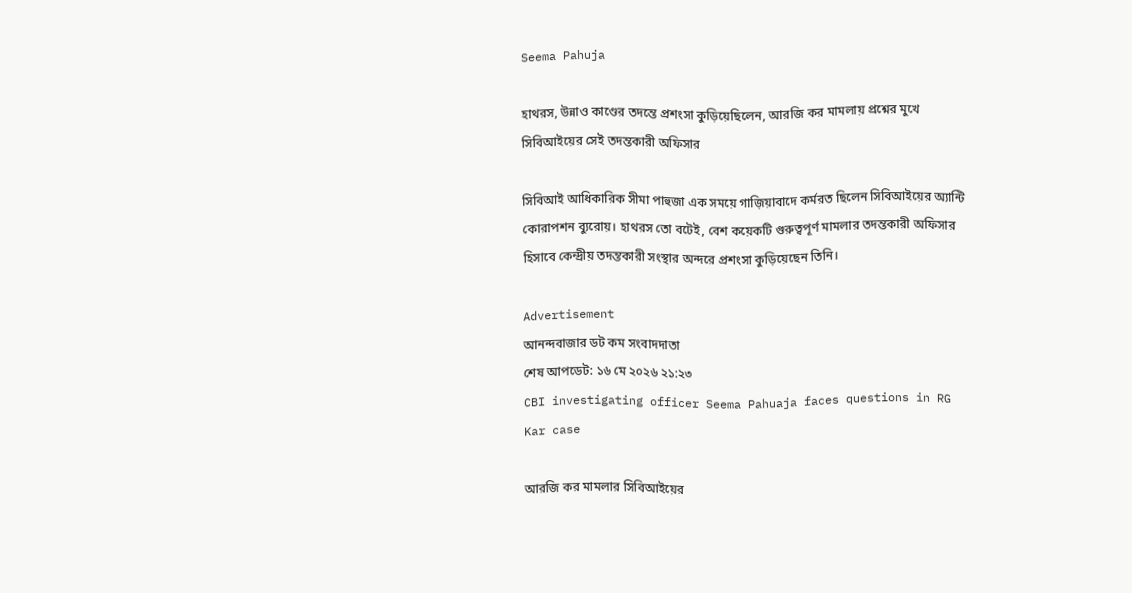Seema Pahuja

হাথরস, উন্নাও কাণ্ডের তদন্তে প্রশংসা কুড়িয়েছিলেন, আরজি কর মামলায় প্রশ্নের মুখে সিবিআইয়ের সেই তদন্তকারী অফিসার

সিবিআই আধিকারিক সীমা পাহুজা এক সময়ে গাজ়িয়াবাদে কর্মরত ছিলেন সিবিআইয়ের অ্যান্টি কোরাপশন ব্যুরোয়। হাথরস তো বটেই, বেশ কয়েকটি গুরুত্বপূর্ণ মামলার তদন্তকারী অফিসার হিসাবে কেন্দ্রীয় তদন্তকারী সংস্থার অন্দরে প্রশংসা কুড়িয়েছেন তিনি।

Advertisement
আনন্দবাজার ডট কম সংবাদদাতা
শেষ আপডেট: ১৬ মে ২০২৬ ২১:২৩
CBI investigating officer Seema Pahuaja faces questions in RG Kar case

আরজি কর মামলার সিবিআইয়ের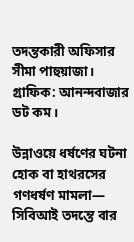তদন্তকারী অফিসার সীমা পাহুয়াজা। গ্রাফিক: আনন্দবাজার ডট কম।

উন্নাওয়ে ধর্ষণের ঘটনা হোক বা হাথরসের গণধর্ষণ মামলা— সিবিআই তদন্তে বার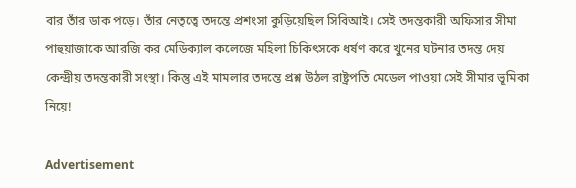বার তাঁর ডাক পড়ে। তাঁর নেতৃত্বে তদন্তে প্রশংসা কুড়িয়েছিল সিবিআই। সেই তদন্তকারী অফিসার সীমা পাহুয়াজাকে আরজি কর মেডিক্যাল কলেজে মহিলা চিকিৎসকে ধর্ষণ করে খুনের ঘটনার তদন্ত দেয় কেন্দ্রীয় তদন্তকারী সংস্থা। কিন্তু এই মামলার তদন্তে প্রশ্ন উঠল রাষ্ট্রপতি মেডেল পাওয়া সেই সীমার ভূমিকা নিয়ে!

Advertisement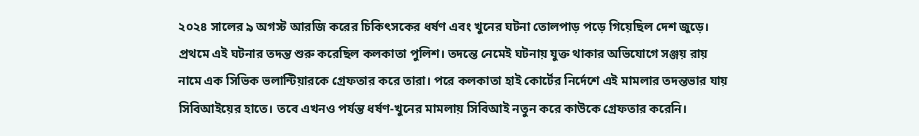২০২৪ সালের ৯ অগস্ট আরজি করের চিকিৎসকের ধর্ষণ এবং খুনের ঘটনা তোলপাড় পড়ে গিয়েছিল দেশ জুড়ে। প্রথমে এই ঘটনার তদন্ত শুরু করেছিল কলকাতা পুলিশ। তদন্তে নেমেই ঘটনায় যুক্ত থাকার অভিযোগে সঞ্জয় রায় নামে এক সিভিক ভলান্টিয়ারকে গ্রেফতার করে তারা। পরে কলকাতা হাই কোর্টের নির্দেশে এই মামলার তদন্তভার যায় সিবিআইয়ের হাতে। তবে এখনও পর্যন্ত ধর্ষণ-খুনের মামলায় সিবিআই নতুন করে কাউকে গ্রেফতার করেনি।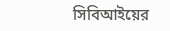সিবিআইয়ের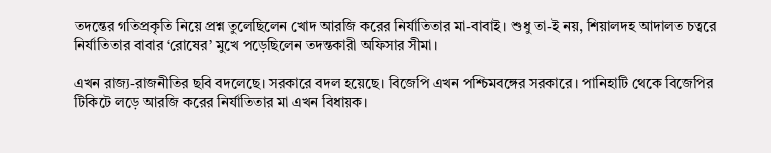তদন্তের গতিপ্রকৃতি নিয়ে প্রশ্ন তুলেছিলেন খোদ আরজি করের নির্যাতিতার মা-বাবাই। শুধু তা-ই নয়, শিয়ালদহ আদালত চত্বরে নির্যাতিতার বাবার ‘রোষের’ মুখে পড়েছিলেন তদন্তকারী অফিসার সীমা।

এখন রাজ্য-রাজনীতির ছবি বদলেছে। সরকারে বদল হয়েছে। বিজেপি এখন পশ্চিমবঙ্গের সরকারে। পানিহাটি থেকে বিজেপির টিকিটে লড়ে আরজি করের নির্যাতিতার মা এখন বিধায়ক।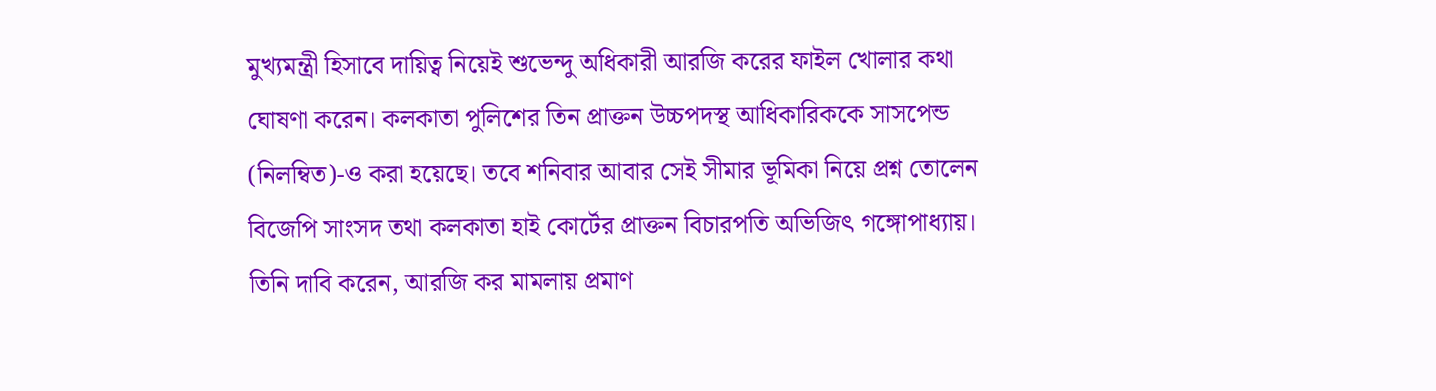মুখ্যমন্ত্রী হিসাবে দায়িত্ব নিয়েই শুভেন্দু অধিকারী আরজি করের ফাইল খোলার কথা ঘোষণা করেন। কলকাতা পুলিশের তিন প্রাক্তন উচ্চপদস্থ আধিকারিককে সাসপেন্ড (নিলম্বিত)-ও করা হয়েছে। তবে শনিবার আবার সেই সীমার ভূমিকা নিয়ে প্রশ্ন তোলেন বিজেপি সাংসদ তথা কলকাতা হাই কোর্টের প্রাক্তন বিচারপতি অভিজিৎ গঙ্গোপাধ্যায়। তিনি দাবি করেন, আরজি কর মামলায় প্রমাণ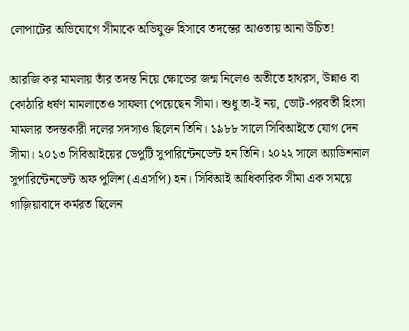লোপাটের অভিযোগে সীমাকে অভিযুক্ত হিসাবে তদন্তের আওতায় আনা উচিত!

আরজি কর মামলায় তাঁর তদন্ত নিয়ে ক্ষোভের জন্ম নিলেও অতীতে হাথরস, উন্নাও বা কোঠারি ধর্ষণ মামলাতেও সাফল্য পেয়েছেন সীমা। শুধু তা-ই নয়, ভোট-পরবর্তী হিংসা মামলার তদন্তকারী দলের সদস্যও ছিলেন তিনি। ১৯৮৮ সালে সিবিআইতে যোগ দেন সীমা। ২০১৩ সিবিআইয়ের ডেপুটি সুপারিন্টেনডেন্ট হন তিনি। ২০২২ সালে অ‍্যাডিশনাল সুপারিন্টেনডেন্ট অফ পুলিশ (এএসপি) হন। সিবিআই আধিকারিক সীমা এক সময়ে গাজ়িয়াবাদে কর্মরত ছিলেন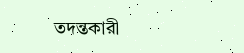তদন্তকারী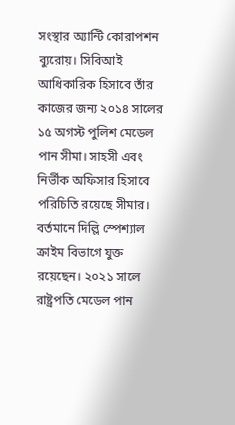সংস্থার অ্যান্টি কোরাপশন ব্যুরোয়। সিবিআই আধিকারিক হিসাবে তাঁর কাজের জন্য ২০১৪ সালের ১৫ অগস্ট পুলিশ মেডেল পান সীমা। সাহসী এবং নির্ভীক অফিসার হিসাবে পরিচিতি রয়েছে সীমার। বর্তমানে দিল্লি স্পেশ্যাল ক্রাইম বিভাগে যুক্ত রয়েছেন। ২০২১ সালে রাষ্ট্রপতি মেডেল পান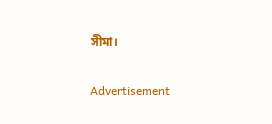সীমা।

Advertisement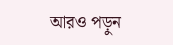আরও পড়ুন